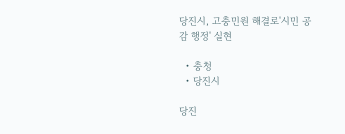당진시, 고충민원 해결로'시민 공감 행정' 실현

  • 충청
  • 당진시

당진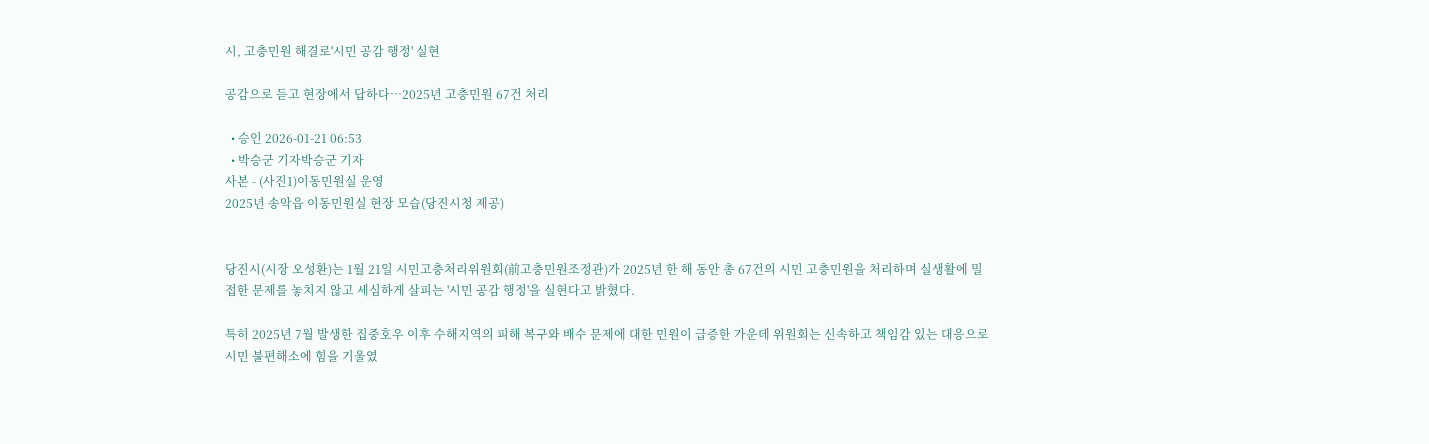시, 고충민원 해결로'시민 공감 행정' 실현

공감으로 듣고 현장에서 답하다…2025년 고충민원 67건 처리

  • 승인 2026-01-21 06:53
  • 박승군 기자박승군 기자
사본 - (사진1)이동민원실 운영
2025년 송악읍 이동민원실 현장 모습(당진시청 제공)


당진시(시장 오성환)는 1월 21일 시민고충처리위원회(前고충민원조정관)가 2025년 한 해 동안 총 67건의 시민 고충민원을 처리하며 실생활에 밀접한 문제를 놓치지 않고 세심하게 살피는 '시민 공감 행정'을 실현다고 밝혔다.

특히 2025년 7월 발생한 집중호우 이후 수해지역의 피해 복구와 배수 문제에 대한 민원이 급증한 가운데 위원회는 신속하고 책임감 있는 대응으로 시민 불편해소에 힘을 기울였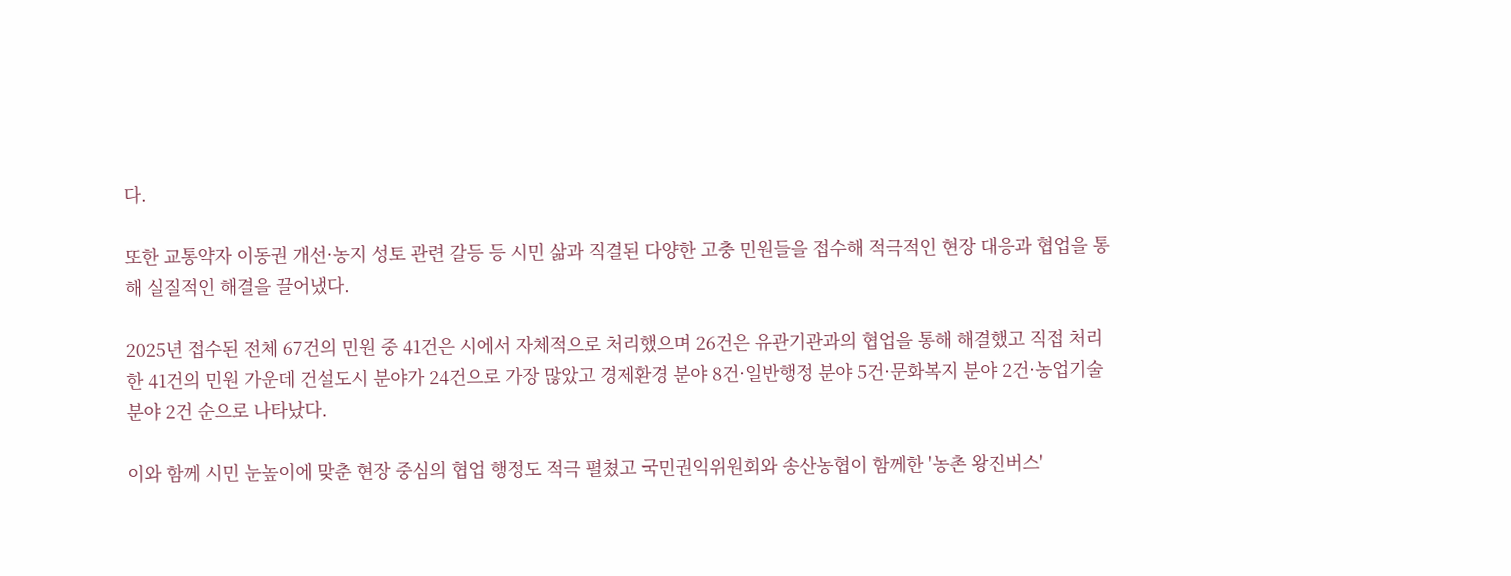다.

또한 교통약자 이동권 개선·농지 성토 관련 갈등 등 시민 삶과 직결된 다양한 고충 민원들을 접수해 적극적인 현장 대응과 협업을 통해 실질적인 해결을 끌어냈다.

2025년 접수된 전체 67건의 민원 중 41건은 시에서 자체적으로 처리했으며 26건은 유관기관과의 협업을 통해 해결했고 직접 처리한 41건의 민원 가운데 건설도시 분야가 24건으로 가장 많았고 경제환경 분야 8건·일반행정 분야 5건·문화복지 분야 2건·농업기술 분야 2건 순으로 나타났다.

이와 함께 시민 눈높이에 맞춘 현장 중심의 협업 행정도 적극 펼쳤고 국민권익위원회와 송산농협이 함께한 '농촌 왕진버스'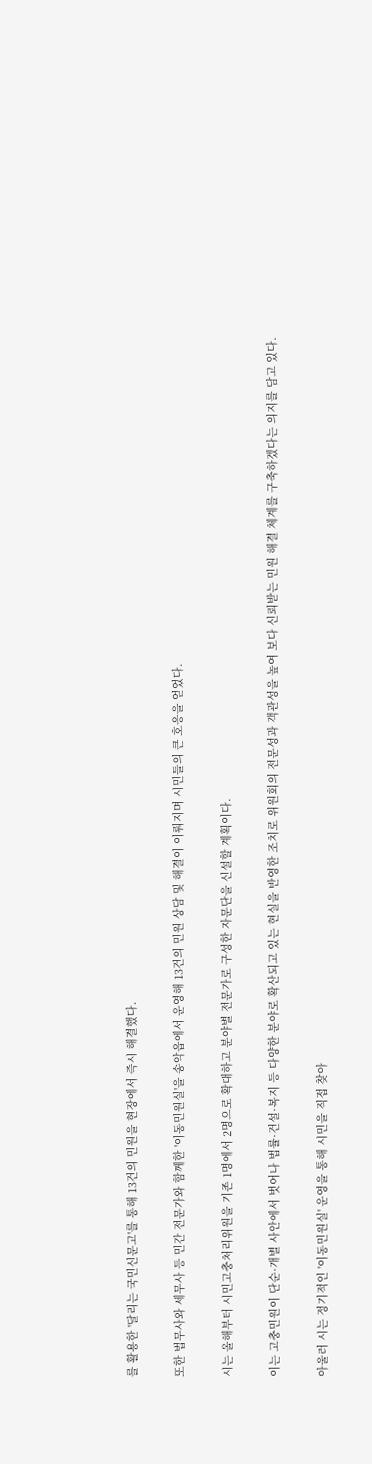를 활용한 '달리는 국민신문고'를 통해 13건의 민원을 현장에서 즉시 해결했다.

또한 법무사와 세무사 등 민간 전문가와 함께한 '이동민원실'을 송악읍에서 운영해 13건의 민원 상담 및 해결이 이뤄지며 시민들의 큰 호응을 얻었다.

시는 올해부터 시민고충처리위원을 기존 1명에서 2명으로 확대하고 분야별 전문가로 구성한 자문단을 신설할 계획이다.

이는 고충민원이 단순·개별 사안에서 벗어나 법률·건설·복지 등 다양한 분야로 확산되고 있는 현실을 반영한 조치로 위원회의 전문성과 객관성을 높여 보다 신뢰받는 민원 해결 체계를 구축하겠다는 의지를 담고 있다.

아울러 시는 정기적인 '이동민원실' 운영을 통해 시민을 직접 찾아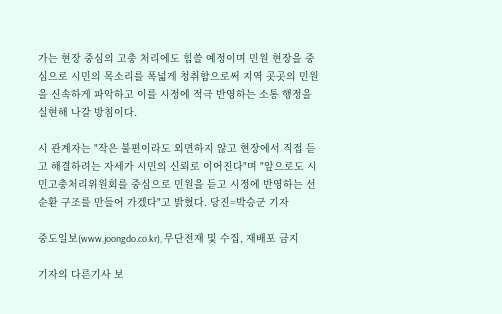가는 현장 중심의 고충 처리에도 힘쓸 예정이며 민원 현장을 중심으로 시민의 목소리를 폭넓게 청취함으로써 지역 곳곳의 민원을 신속하게 파악하고 이를 시정에 적극 반영하는 소통 행정을 실현해 나갈 방침이다.

시 관계자는 "작은 불편이라도 외면하지 않고 현장에서 직접 듣고 해결하려는 자세가 시민의 신뢰로 이어진다"며 "앞으로도 시민고충처리위원회를 중심으로 민원을 듣고 시정에 반영하는 선순환 구조를 만들어 가겠다"고 밝혔다. 당진=박승군 기자

중도일보(www.joongdo.co.kr), 무단전재 및 수집, 재배포 금지

기자의 다른기사 보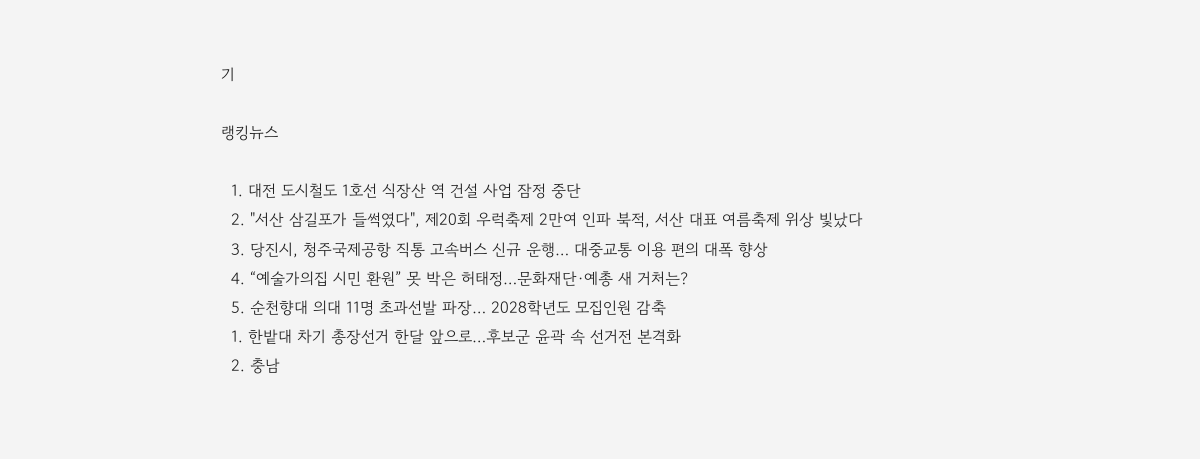기

랭킹뉴스

  1. 대전 도시철도 1호선 식장산 역 건설 사업 잠정 중단
  2. "서산 삼길포가 들썩였다", 제20회 우럭축제 2만여 인파 북적, 서산 대표 여름축제 위상 빛났다
  3. 당진시, 청주국제공항 직통 고속버스 신규 운행… 대중교통 이용 편의 대폭 향상
  4. “예술가의집 시민 환원” 못 박은 허태정…문화재단·예총 새 거처는?
  5. 순천향대 의대 11명 초과선발 파장… 2028학년도 모집인원 감축
  1. 한밭대 차기 총장선거 한달 앞으로…후보군 윤곽 속 선거전 본격화
  2. 충남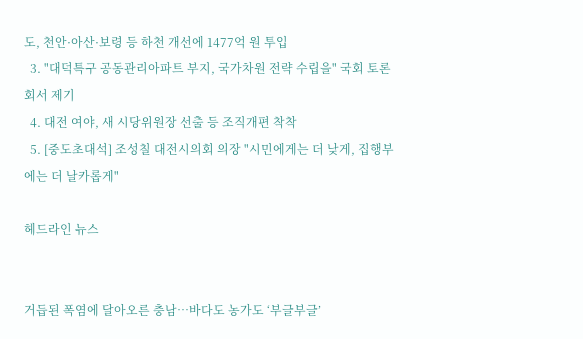도, 천안·아산·보령 등 하천 개선에 1477억 원 투입
  3. "대덕특구 공동관리아파트 부지, 국가차원 전략 수립을" 국회 토론회서 제기
  4. 대전 여야, 새 시당위원장 선출 등 조직개편 착착
  5. [중도초대석] 조성칠 대전시의회 의장 "시민에게는 더 낮게, 집행부에는 더 날카롭게"

헤드라인 뉴스


거듭된 폭염에 달아오른 충남…바다도 농가도 ‘부글부글’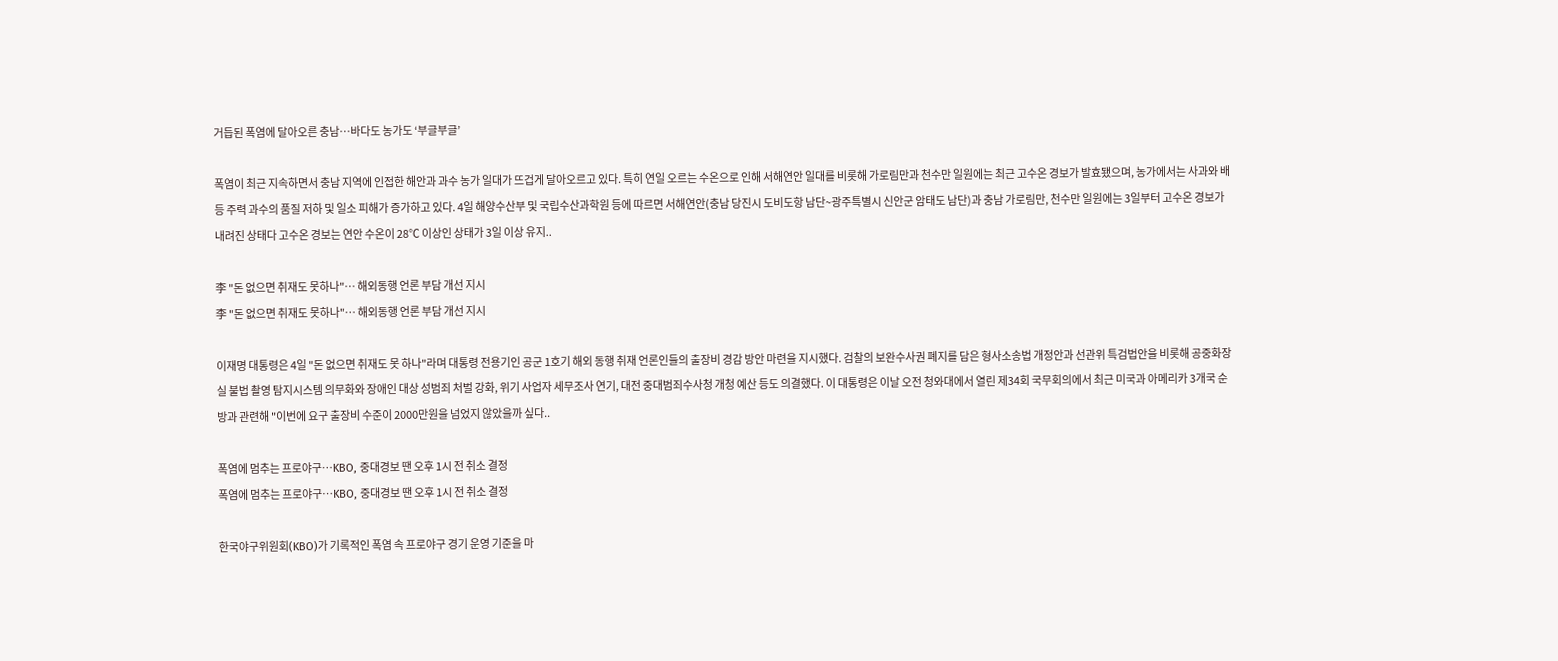거듭된 폭염에 달아오른 충남…바다도 농가도 ‘부글부글’

폭염이 최근 지속하면서 충남 지역에 인접한 해안과 과수 농가 일대가 뜨겁게 달아오르고 있다. 특히 연일 오르는 수온으로 인해 서해연안 일대를 비롯해 가로림만과 천수만 일원에는 최근 고수온 경보가 발효됐으며, 농가에서는 사과와 배 등 주력 과수의 품질 저하 및 일소 피해가 증가하고 있다. 4일 해양수산부 및 국립수산과학원 등에 따르면 서해연안(충남 당진시 도비도항 남단~광주특별시 신안군 암태도 남단)과 충남 가로림만, 천수만 일원에는 3일부터 고수온 경보가 내려진 상태다 고수온 경보는 연안 수온이 28℃ 이상인 상태가 3일 이상 유지..

李 "돈 없으면 취재도 못하나"… 해외동행 언론 부담 개선 지시
李 "돈 없으면 취재도 못하나"… 해외동행 언론 부담 개선 지시

이재명 대통령은 4일 "돈 없으면 취재도 못 하나"라며 대통령 전용기인 공군 1호기 해외 동행 취재 언론인들의 출장비 경감 방안 마련을 지시했다. 검찰의 보완수사권 폐지를 담은 형사소송법 개정안과 선관위 특검법안을 비롯해 공중화장실 불법 촬영 탐지시스템 의무화와 장애인 대상 성범죄 처벌 강화, 위기 사업자 세무조사 연기, 대전 중대범죄수사청 개청 예산 등도 의결했다. 이 대통령은 이날 오전 청와대에서 열린 제34회 국무회의에서 최근 미국과 아메리카 3개국 순방과 관련해 "이번에 요구 출장비 수준이 2000만원을 넘었지 않았을까 싶다..

폭염에 멈추는 프로야구…KBO, 중대경보 땐 오후 1시 전 취소 결정
폭염에 멈추는 프로야구…KBO, 중대경보 땐 오후 1시 전 취소 결정

한국야구위원회(KBO)가 기록적인 폭염 속 프로야구 경기 운영 기준을 마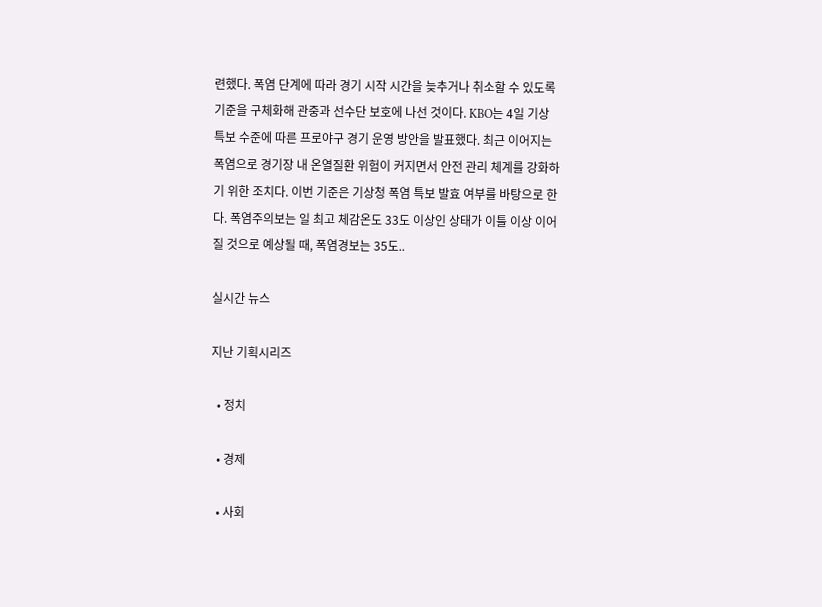련했다. 폭염 단계에 따라 경기 시작 시간을 늦추거나 취소할 수 있도록 기준을 구체화해 관중과 선수단 보호에 나선 것이다. KBO는 4일 기상 특보 수준에 따른 프로야구 경기 운영 방안을 발표했다. 최근 이어지는 폭염으로 경기장 내 온열질환 위험이 커지면서 안전 관리 체계를 강화하기 위한 조치다. 이번 기준은 기상청 폭염 특보 발효 여부를 바탕으로 한다. 폭염주의보는 일 최고 체감온도 33도 이상인 상태가 이틀 이상 이어질 것으로 예상될 때, 폭염경보는 35도..

실시간 뉴스

지난 기획시리즈

  • 정치

  • 경제

  • 사회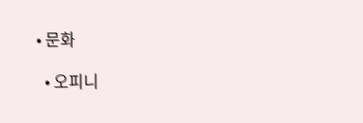• 문화

  • 오피니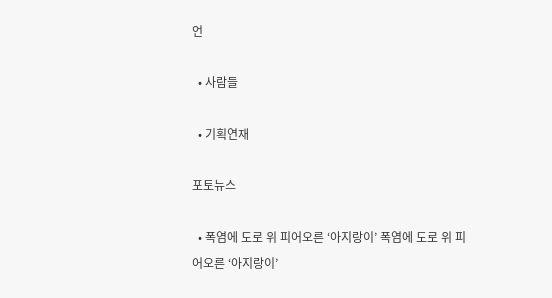언

  • 사람들

  • 기획연재

포토뉴스

  • 폭염에 도로 위 피어오른 ‘아지랑이’ 폭염에 도로 위 피어오른 ‘아지랑이’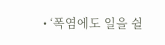• ‘폭염에도 일을 쉴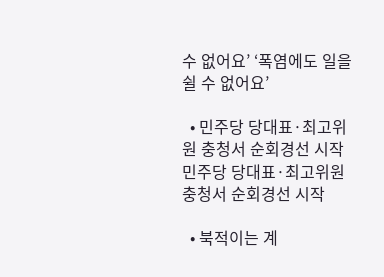수 없어요’ ‘폭염에도 일을 쉴 수 없어요’

  • 민주당 당대표·최고위원 충청서 순회경선 시작 민주당 당대표·최고위원 충청서 순회경선 시작

  • 북적이는 계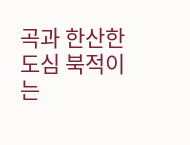곡과 한산한 도심 북적이는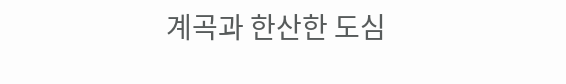계곡과 한산한 도심